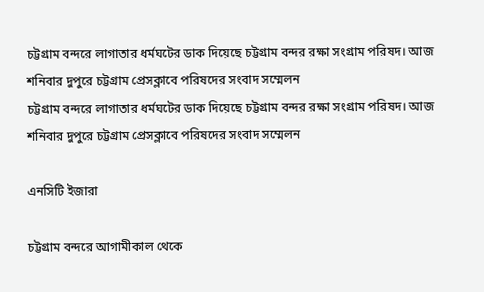চট্টগ্রাম বন্দরে লাগাতার ধর্মঘটের ডাক দিয়েছে চট্টগ্রাম বন্দর রক্ষা সংগ্রাম পরিষদ। আজ শনিবার দুপুরে চট্টগ্রাম প্রেসক্লাবে পরিষদের সংবাদ সম্মেলন
চট্টগ্রাম বন্দরে লাগাতার ধর্মঘটের ডাক দিয়েছে চট্টগ্রাম বন্দর রক্ষা সংগ্রাম পরিষদ। আজ শনিবার দুপুরে চট্টগ্রাম প্রেসক্লাবে পরিষদের সংবাদ সম্মেলন

এনসিটি ইজারা

চট্টগ্রাম বন্দরে আগামীকাল থেকে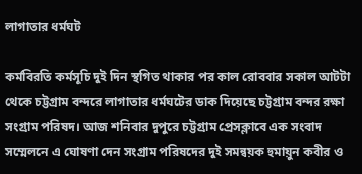লাগাতার ধর্মঘট

কর্মবিরতি কর্মসূচি দুই দিন স্থগিত থাকার পর কাল রোববার সকাল আটটা থেকে চট্টগ্রাম বন্দরে লাগাতার ধর্মঘটের ডাক দিয়েছে চট্টগ্রাম বন্দর রক্ষা সংগ্রাম পরিষদ। আজ শনিবার দুপুরে চট্টগ্রাম প্রেসক্লাবে এক সংবাদ সম্মেলনে এ ঘোষণা দেন সংগ্রাম পরিষদের দুই সমন্বয়ক হুমায়ুন কবীর ও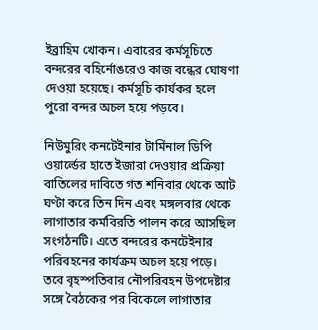ইব্রাহিম খোকন। এবারের কর্মসূচিতে বন্দরের বহির্নোঙরেও কাজ বন্ধের ঘোষণা দেওয়া হয়েছে। কর্মসূচি কার্যকর হলে পুরো বন্দর অচল হয়ে পড়বে।

নিউমুরিং কনটেইনার টার্মিনাল ডিপি ওয়ার্ল্ডের হাতে ইজারা দেওয়ার প্রক্রিয়া বাতিলের দাবিতে গত শনিবার থেকে আট ঘণ্টা করে তিন দিন এবং মঙ্গলবার থেকে লাগাতার কর্মবিরতি পালন করে আসছিল সংগঠনটি। এতে বন্দরের কনটেইনার পরিবহনের কার্যক্রম অচল হয়ে পড়ে। তবে বৃহস্পতিবার নৌপরিবহন উপদেষ্টার সঙ্গে বৈঠকের পর বিকেলে লাগাতার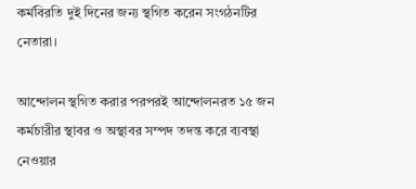কর্মবিরতি দুই দিনের জন্য স্থগিত করেন সংগঠনটির নেতারা।

আন্দোলন স্থগিত করার পরপরই আন্দোলনরত ১৫ জন কর্মচারীর স্থাবর ও অস্থাবর সম্পদ তদন্ত করে ব্যবস্থা নেওয়ার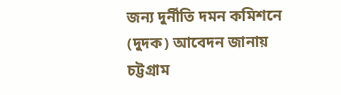জন্য দুর্নীতি দমন কমিশনে (দুদক) আবেদন জানায় চট্টগ্রাম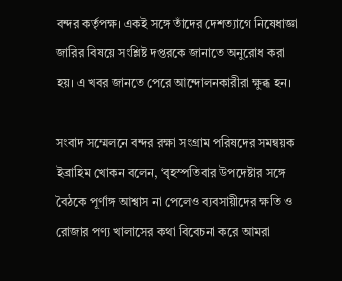বন্দর কর্তৃপক্ষ। একই সঙ্গে তাঁদের দেশত্যাগে নিষেধাজ্ঞা জারির বিষয়ে সংশ্লিষ্ট দপ্তরকে জানাতে অনুরোধ করা হয়। এ খবর জানতে পেরে আন্দোলনকারীরা ক্ষুব্ধ হন।

সংবাদ সম্মেলনে বন্দর রক্ষা সংগ্রাম পরিষদের সমন্বয়ক ইব্রাহিম খোকন বলেন, ‘বৃহস্পতিবার উপদেষ্টার সঙ্গে বৈঠকে পূর্ণাঙ্গ আশ্বাস না পেলেও ব্যবসায়ীদের ক্ষতি ও রোজার পণ্য খালাসের কথা বিবেচনা করে আমরা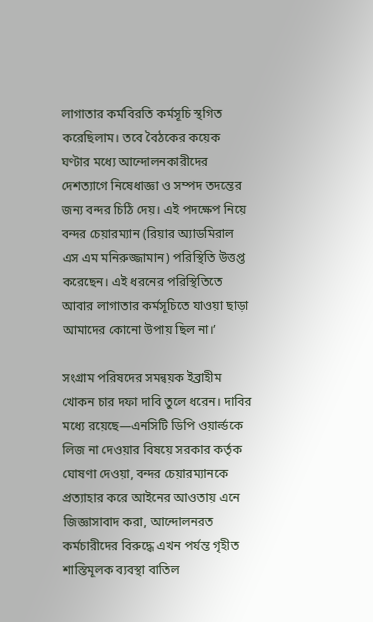লাগাতার কর্মবিরতি কর্মসূচি স্থগিত করেছিলাম। তবে বৈঠকের কয়েক ঘণ্টার মধ্যে আন্দোলনকারীদের দেশত্যাগে নিষেধাজ্ঞা ও সম্পদ তদন্তের জন্য বন্দর চিঠি দেয়। এই পদক্ষেপ নিয়ে বন্দর চেয়ারম্যান (রিয়ার অ্যাডমিরাল এস এম মনিরুজ্জামান) পরিস্থিতি উত্তপ্ত করেছেন। এই ধরনের পরিস্থিতিতে আবার লাগাতার কর্মসূচিতে যাওয়া ছাড়া আমাদের কোনো উপায় ছিল না।’

সংগ্রাম পরিষদের সমন্বয়ক ইব্রাহীম খোকন চার দফা দাবি তুলে ধরেন। দাবির মধ্যে রয়েছে—এনসিটি ডিপি ওয়ার্ল্ডকে লিজ না দেওয়ার বিষয়ে সরকার কর্তৃক ঘোষণা দেওয়া, বন্দর চেয়ারম্যানকে প্রত্যাহার করে আইনের আওতায় এনে জিজ্ঞাসাবাদ করা, আন্দোলনরত কর্মচারীদের বিরুদ্ধে এখন পর্যন্ত গৃহীত শাস্তিমূলক ব্যবস্থা বাতিল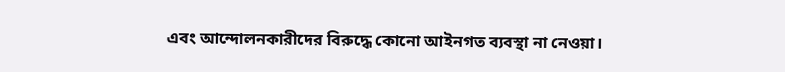এবং আন্দোলনকারীদের বিরুদ্ধে কোনো আইনগত ব্যবস্থা না নেওয়া।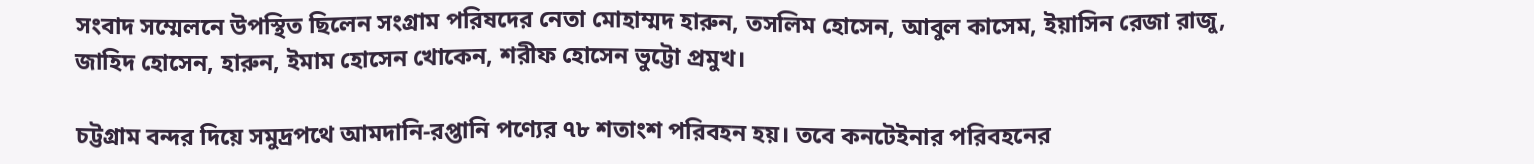সংবাদ সম্মেলনে উপস্থিত ছিলেন সংগ্রাম পরিষদের নেতা মোহাম্মদ হারুন, তসলিম হোসেন, আবুল কাসেম, ইয়াসিন রেজা রাজু, জাহিদ হোসেন, হারুন, ইমাম হোসেন খোকেন, শরীফ হোসেন ভুট্টো প্রমুখ।

চট্টগ্রাম বন্দর দিয়ে সমুদ্রপথে আমদানি-রপ্তানি পণ্যের ৭৮ শতাংশ পরিবহন হয়। তবে কনটেইনার পরিবহনের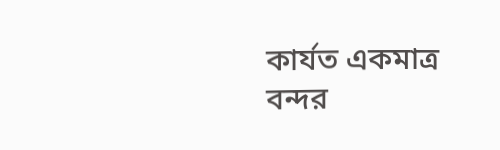কার্যত একমাত্র বন্দর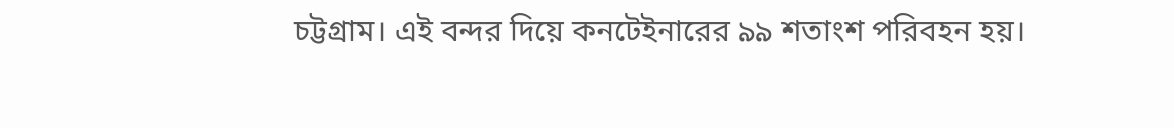চট্টগ্রাম। এই বন্দর দিয়ে কনটেইনারের ৯৯ শতাংশ পরিবহন হয়।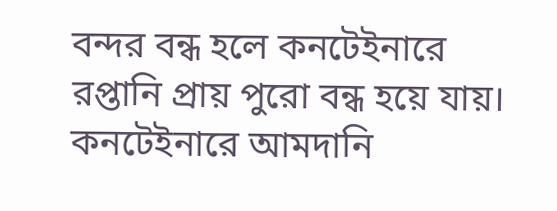বন্দর বন্ধ হলে কনটেইনারে রপ্তানি প্রায় পুরো বন্ধ হয়ে যায়। কনটেইনারে আমদানি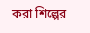করা শিল্পের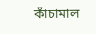কাঁচামাল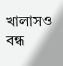খালাসও বন্ধ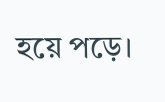হয়ে পড়ে।